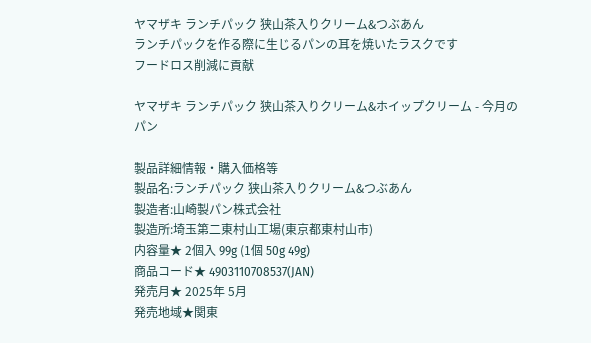ヤマザキ ランチパック 狭山茶入りクリーム&つぶあん
ランチパックを作る際に生じるパンの耳を焼いたラスクです
フードロス削減に貢献

ヤマザキ ランチパック 狭山茶入りクリーム&ホイップクリーム - 今月のパン

製品詳細情報・購入価格等
製品名:ランチパック 狭山茶入りクリーム&つぶあん
製造者:山崎製パン株式会社
製造所:埼玉第二東村山工場(東京都東村山市)
内容量★ 2個入 99g (1個 50g 49g)
商品コード★ 4903110708537(JAN)
発売月★ 2025年 5月
発売地域★関東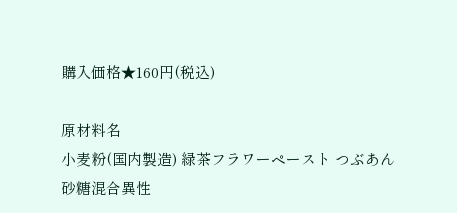購入価格★160円(税込)

原材料名
小麦粉(国内製造) 緑茶フラワーペースト つぶあん 砂糖混合異性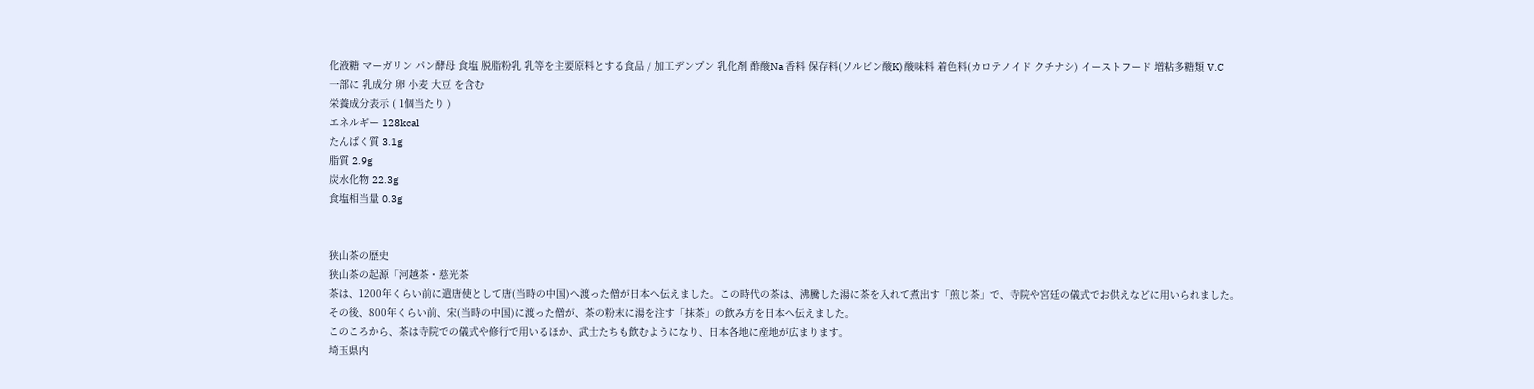化液糖 マーガリン パン酵母 食塩 脱脂粉乳 乳等を主要原料とする食品 / 加工デンプン 乳化剤 酢酸Na 香料 保存料(ソルビン酸K) 酸味料 着色料(カロテノイド クチナシ) イーストフード 増粘多糖類 V.C
一部に 乳成分 卵 小麦 大豆 を含む
栄養成分表示 ( 1個当たり )
エネルギー 128kcal
たんぱく質 3.1g
脂質 2.9g
炭水化物 22.3g
食塩相当量 0.3g


狭山茶の歴史
狭山茶の起源「河越茶・慈光茶
茶は、1200年くらい前に遣唐使として唐(当時の中国)へ渡った僧が日本へ伝えました。この時代の茶は、沸騰した湯に茶を入れて煮出す「煎じ茶」で、寺院や宮廷の儀式でお供えなどに用いられました。
その後、800年くらい前、宋(当時の中国)に渡った僧が、茶の粉末に湯を注す「抹茶」の飲み方を日本へ伝えました。
このころから、茶は寺院での儀式や修行で用いるほか、武士たちも飲むようになり、日本各地に産地が広まります。
埼玉県内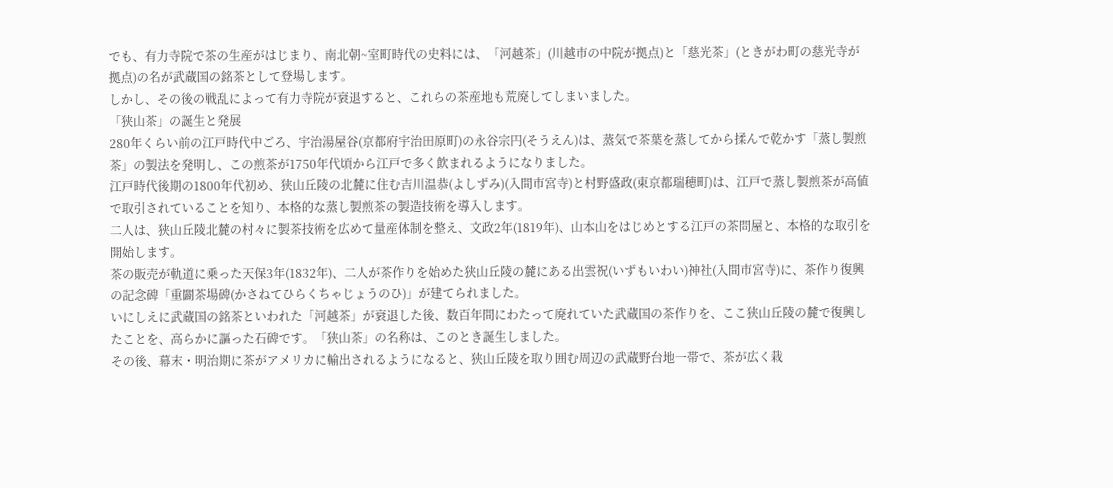でも、有力寺院で茶の生産がはじまり、南北朝~室町時代の史料には、「河越茶」(川越市の中院が拠点)と「慈光茶」(ときがわ町の慈光寺が拠点)の名が武蔵国の銘茶として登場します。
しかし、その後の戦乱によって有力寺院が衰退すると、これらの茶産地も荒廃してしまいました。
「狭山茶」の誕生と発展
280年くらい前の江戸時代中ごろ、宇治湯屋谷(京都府宇治田原町)の永谷宗円(そうえん)は、蒸気で茶葉を蒸してから揉んで乾かす「蒸し製煎茶」の製法を発明し、この煎茶が1750年代頃から江戸で多く飲まれるようになりました。
江戸時代後期の1800年代初め、狭山丘陵の北麓に住む吉川温恭(よしずみ)(入間市宮寺)と村野盛政(東京都瑞穂町)は、江戸で蒸し製煎茶が高値で取引されていることを知り、本格的な蒸し製煎茶の製造技術を導入します。
二人は、狭山丘陵北麓の村々に製茶技術を広めて量産体制を整え、文政2年(1819年)、山本山をはじめとする江戸の茶問屋と、本格的な取引を開始します。
茶の販売が軌道に乗った天保3年(1832年)、二人が茶作りを始めた狭山丘陵の麓にある出雲祝(いずもいわい)神社(入間市宮寺)に、茶作り復興の記念碑「重闢茶場碑(かさねてひらくちゃじょうのひ)」が建てられました。
いにしえに武蔵国の銘茶といわれた「河越茶」が衰退した後、数百年間にわたって廃れていた武蔵国の茶作りを、ここ狭山丘陵の麓で復興したことを、高らかに謳った石碑です。「狭山茶」の名称は、このとき誕生しました。
その後、幕末・明治期に茶がアメリカに輸出されるようになると、狭山丘陵を取り囲む周辺の武蔵野台地一帯で、茶が広く栽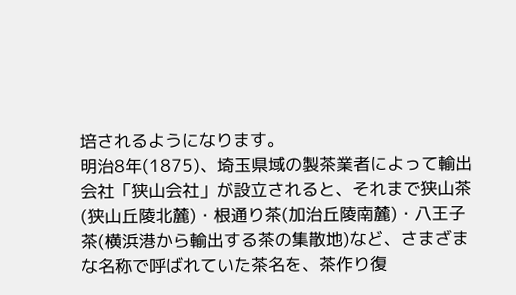培されるようになります。
明治8年(1875)、埼玉県域の製茶業者によって輸出会社「狭山会社」が設立されると、それまで狭山茶(狭山丘陵北麓)・根通り茶(加治丘陵南麓)・八王子茶(横浜港から輸出する茶の集散地)など、さまざまな名称で呼ばれていた茶名を、茶作り復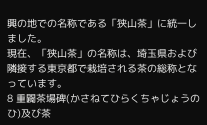興の地での名称である「狭山茶」に統一しました。
現在、「狭山茶」の名称は、埼玉県および隣接する東京都で栽培される茶の総称となっています。
8 重闢茶場碑(かさねてひらくちゃじょうのひ)及び茶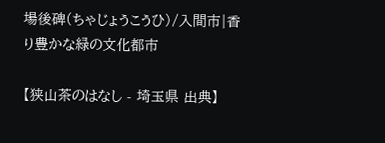場後碑(ちゃじょうこうひ)/入間市|香り豊かな緑の文化都市

【狭山茶のはなし - 埼玉県 出典】